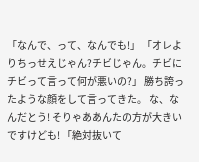「なんで、って、なんでも!」 「オレよりちっせえじゃん?チビじゃん。チビにチビって言って何が悪いの?」 勝ち誇ったような顔をして言ってきた。 な、なんだとう! そりゃああんたの方が大きいですけども! 「絶対抜いて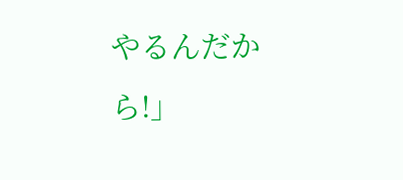やるんだから!」